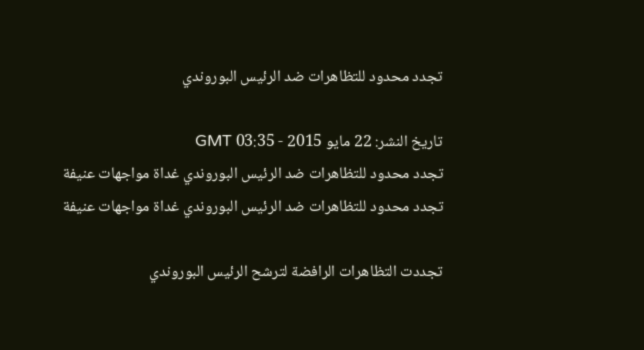تجدد محدود للتظاهرات ضد الرئيس البوروندي

تاريخ النشر: 22 مايو 2015 - 03:35 GMT
تجدد محدود للتظاهرات ضد الرئيس البوروندي غداة مواجهات عنيفة
تجدد محدود للتظاهرات ضد الرئيس البوروندي غداة مواجهات عنيفة

تجددت التظاهرات الرافضة لترشح الرئيس البوروندي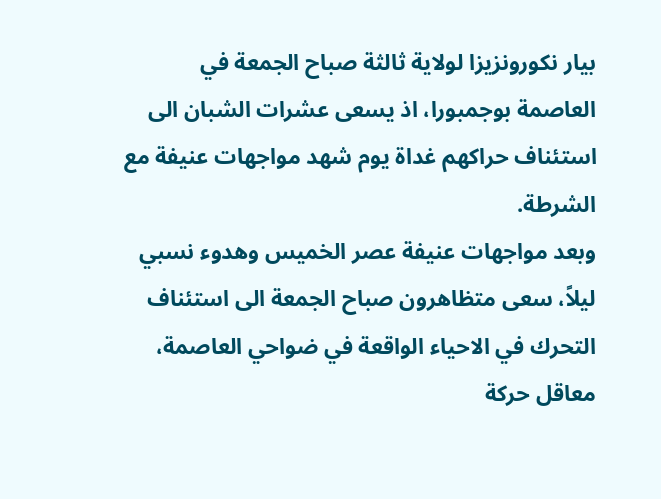بيار نكورونزيزا لولاية ثالثة صباح الجمعة في العاصمة بوجمبورا، اذ يسعى عشرات الشبان الى استئناف حراكهم غداة يوم شهد مواجهات عنيفة مع الشرطة.
وبعد مواجهات عنيفة عصر الخميس وهدوء نسبي ليلاً، سعى متظاهرون صباح الجمعة الى استئناف التحرك في الاحياء الواقعة في ضواحي العاصمة، معاقل حركة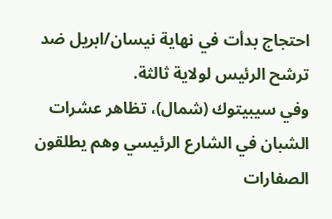احتجاج بدأت في نهاية نيسان/ابريل ضد ترشح الرئيس لولاية ثالثة.
وفي سيبيتوك (شمال)، تظاهر عشرات الشبان في الشارع الرئيسي وهم يطلقون الصفارات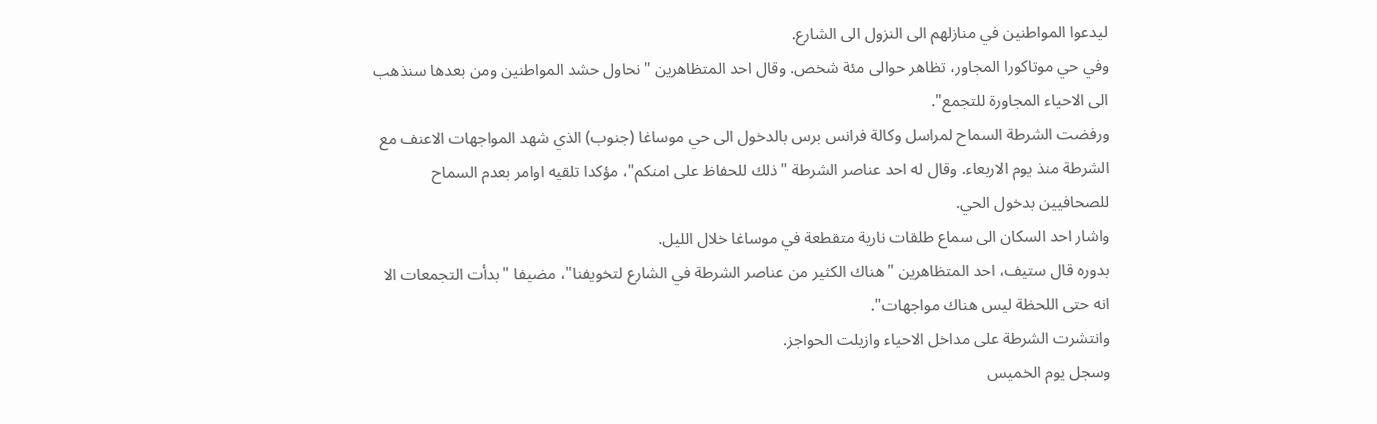ليدعوا المواطنين في منازلهم الى النزول الى الشارع.
وفي حي موتاكورا المجاور، تظاهر حوالى مئة شخص. وقال احد المتظاهرين "نحاول حشد المواطنين ومن بعدها سنذهب الى الاحياء المجاورة للتجمع".
ورفضت الشرطة السماح لمراسل وكالة فرانس برس بالدخول الى حي موساغا (جنوب) الذي شهد المواجهات الاعنف مع الشرطة منذ يوم الاربعاء. وقال له احد عناصر الشرطة "ذلك للحفاظ على امنكم"، مؤكدا تلقيه اوامر بعدم السماح للصحافيين بدخول الحي.
واشار احد السكان الى سماع طلقات نارية متقطعة في موساغا خلال الليل.
بدوره قال ستيف، احد المتظاهرين "هناك الكثير من عناصر الشرطة في الشارع لتخويفنا"، مضيفا "بدأت التجمعات الا انه حتى اللحظة ليس هناك مواجهات".
وانتشرت الشرطة على مداخل الاحياء وازيلت الحواجز.
وسجل يوم الخميس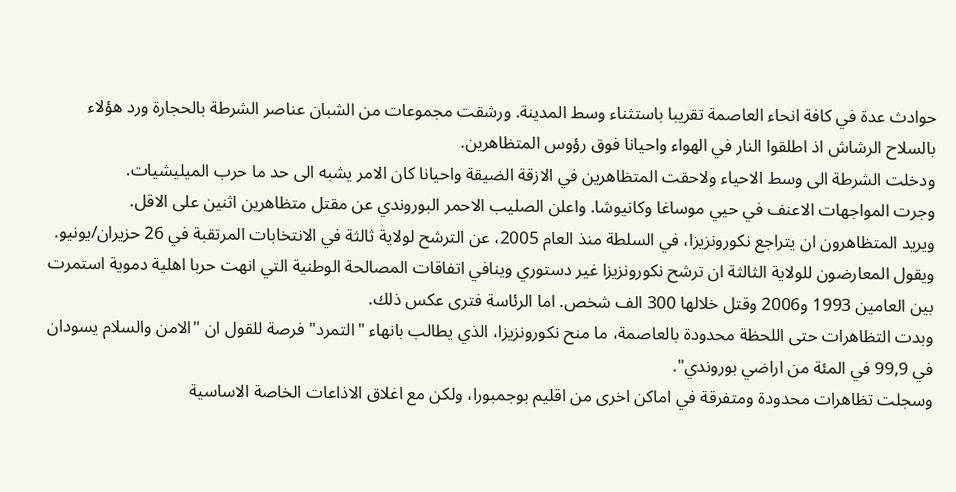حوادث عدة في كافة انحاء العاصمة تقريبا باستثناء وسط المدينة. ورشقت مجموعات من الشبان عناصر الشرطة بالحجارة ورد هؤلاء بالسلاح الرشاش اذ اطلقوا النار في الهواء واحيانا فوق رؤوس المتظاهرين.
ودخلت الشرطة الى وسط الاحياء ولاحقت المتظاهرين في الازقة الضيقة واحيانا كان الامر يشبه الى حد ما حرب الميليشيات.
وجرت المواجهات الاعنف في حيي موساغا وكانيوشا. واعلن الصليب الاحمر البوروندي عن مقتل متظاهرين اثنين على الاقل.
ويريد المتظاهرون ان يتراجع نكورونزيزا، في السلطة منذ العام 2005، عن الترشح لولاية ثالثة في الانتخابات المرتقبة في 26 حزيران/يونيو.
ويقول المعارضون للولاية الثالثة ان ترشح نكورونزيزا غير دستوري وينافي اتفاقات المصالحة الوطنية التي انهت حربا اهلية دموية استمرت بين العامين 1993 و2006 وقتل خلالها 300 الف شخص. اما الرئاسة فترى عكس ذلك.
وبدت التظاهرات حتى اللحظة محدودة بالعاصمة، ما منح نكورونزيزا، الذي يطالب بانهاء "التمرد" فرصة للقول ان "الامن والسلام يسودان في 99,9 في المئة من اراضي بوروندي".
وسجلت تظاهرات محدودة ومتفرقة في اماكن اخرى من اقليم بوجمبورا، ولكن مع اغلاق الاذاعات الخاصة الاساسية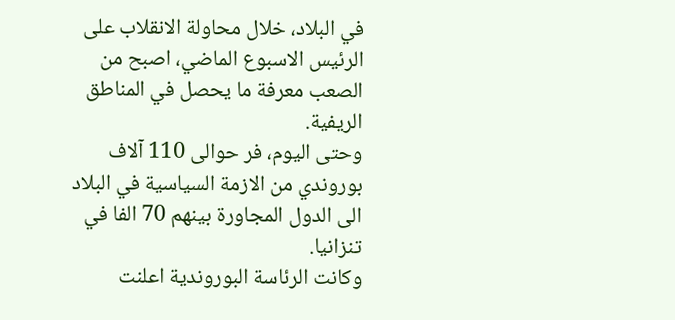في البلاد، خلال محاولة الانقلاب على الرئيس الاسبوع الماضي، اصبح من الصعب معرفة ما يحصل في المناطق الريفية.
وحتى اليوم، فر حوالى 110 آلاف بوروندي من الازمة السياسية في البلاد الى الدول المجاورة بينهم 70 الفا في تنزانيا.
وكانت الرئاسة البوروندية اعلنت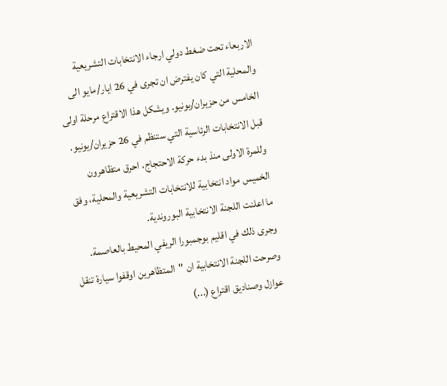الاربعاء تحت ضغط دولي ارجاء الانتخابات التشريعية والمحلية التي كان يفترض ان تجرى في 26 ايار/مايو الى الخامس من حزيران/يونيو. ويشكل هذا الاقتراع مرحلة اولى قبل الانتخابات الرئاسية التي ستنظم في 26 حزيران/يونيو.
وللمرة الاولى منذ بدء حركة الاحتجاج، احرق متظاهرون الخميس مواد انتخابية للانتخابات التشريعية والمحلية، وفق ما اعلنت اللجنة الانتخابية البوروندية.
وجرى ذلك في اقليم بوجمبورا الريفي المحيط بالعاصمة. وصرحت اللجنة الانتخابية ان "المتظاهرين اوقفوا سيارة تنقل عوازل وصناديق اقتراع (...)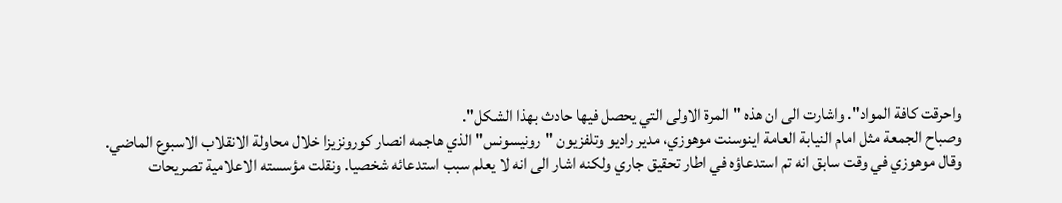واحرقت كافة المواد". واشارت الى ان هذه "المرة الاولى التي يحصل فيها حادث بهذا الشكل".
وصباح الجمعة مثل امام النيابة العامة اينوسنت موهوزي، مدير راديو وتلفزيون "رونيسونس" الذي هاجمه انصار كورونزيزا خلال محاولة الانقلاب الاسبوع الماضي.
وقال موهوزي في وقت سابق انه تم استدعاؤه في اطار تحقيق جاري ولكنه اشار الى انه لا يعلم سبب استدعائه شخصيا. ونقلت مؤسسته الاعلامية تصريحات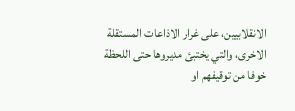الانقلابيين، على غرار الاذاعات المستقلة الاخرى، والتي يختبئ مديروها حتى اللحظة خوفا من توقيفهم او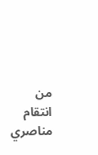من انتقام مناصري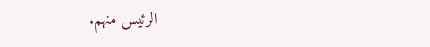الرئيس منهم.